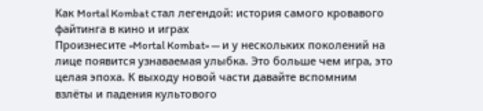Как Mortal Kombat стал легендой: история самого кровавого файтинга в кино и играх
Произнесите «Mortal Kombat» — и у нескольких поколений на лице появится узнаваемая улыбка. Это больше чем игра, это целая эпоха. К выходу новой части давайте вспомним взлёты и падения культового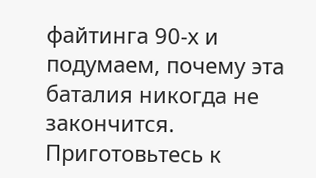файтинга 90-х и подумаем, почему эта баталия никогда не закончится. Приготовьтесь к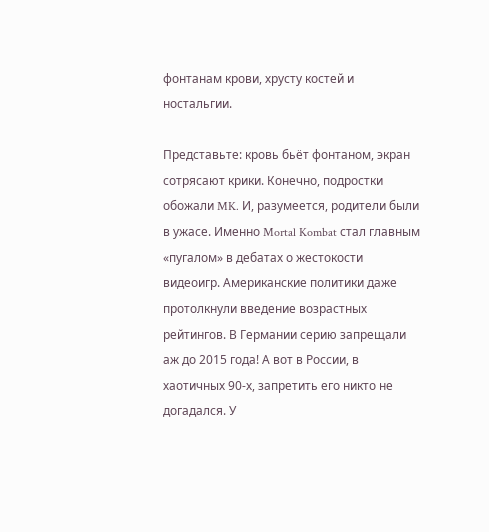фонтанам крови, хрусту костей и ностальгии.

Представьте: кровь бьёт фонтаном, экран сотрясают крики. Конечно, подростки обожали MK. И, разумеется, родители были в ужасе. Именно Mortal Kombat стал главным «пугалом» в дебатах о жестокости видеоигр. Американские политики даже протолкнули введение возрастных рейтингов. В Германии серию запрещали аж до 2015 года! А вот в России, в хаотичных 90-х, запретить его никто не догадался. У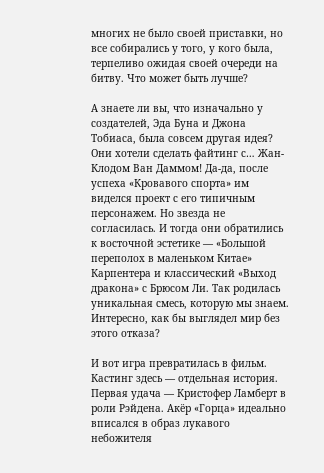многих не было своей приставки, но все собирались у того, у кого была, терпеливо ожидая своей очереди на битву. Что может быть лучше?

А знаете ли вы, что изначально у создателей, Эда Буна и Джона Тобиаса, была совсем другая идея? Они хотели сделать файтинг с… Жан-Клодом Ван Даммом! Да-да, после успеха «Кровавого спорта» им виделся проект с его типичным персонажем. Но звезда не согласилась. И тогда они обратились к восточной эстетике — «Большой переполох в маленьком Китае» Карпентера и классический «Выход дракона» с Брюсом Ли. Так родилась уникальная смесь, которую мы знаем. Интересно, как бы выглядел мир без этого отказа?

И вот игра превратилась в фильм. Кастинг здесь — отдельная история. Первая удача — Кристофер Ламберт в роли Рэйдена. Акёр «Горца» идеально вписался в образ лукавого небожителя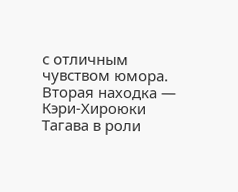с отличным чувством юмора. Вторая находка — Кэри-Хироюки Тагава в роли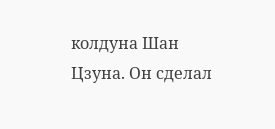колдуна Шан Цзуна. Он сделал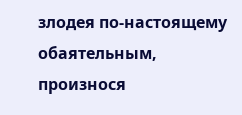злодея по-настоящему обаятельным, произнося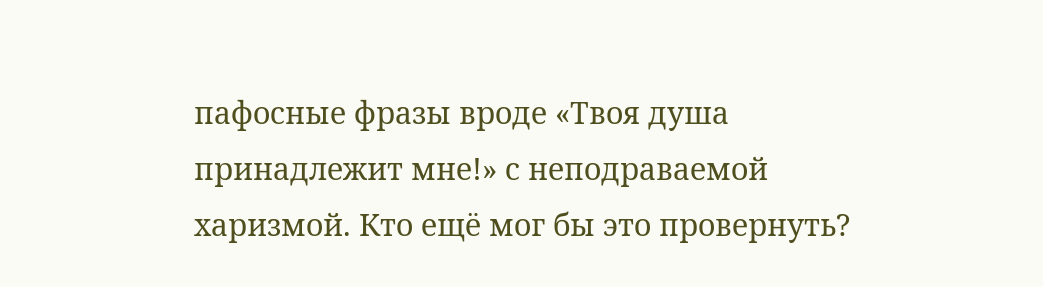пафосные фразы вроде «Твоя душа принадлежит мне!» с неподраваемой харизмой. Кто ещё мог бы это провернуть?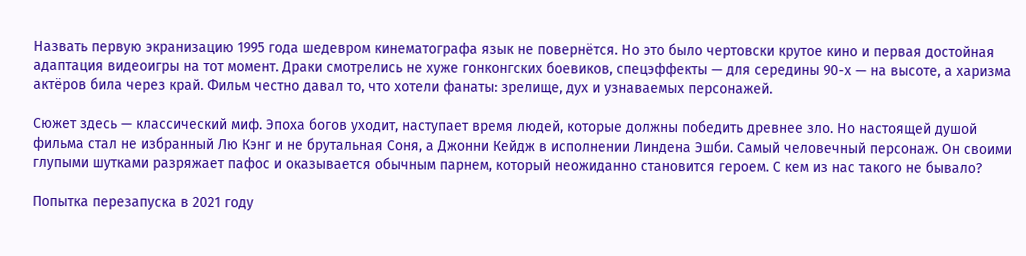Назвать первую экранизацию 1995 года шедевром кинематографа язык не повернётся. Но это было чертовски крутое кино и первая достойная адаптация видеоигры на тот момент. Драки смотрелись не хуже гонконгских боевиков, спецэффекты — для середины 90-х — на высоте, а харизма актёров била через край. Фильм честно давал то, что хотели фанаты: зрелище, дух и узнаваемых персонажей.

Сюжет здесь — классический миф. Эпоха богов уходит, наступает время людей, которые должны победить древнее зло. Но настоящей душой фильма стал не избранный Лю Кэнг и не брутальная Соня, а Джонни Кейдж в исполнении Линдена Эшби. Самый человечный персонаж. Он своими глупыми шутками разряжает пафос и оказывается обычным парнем, который неожиданно становится героем. С кем из нас такого не бывало?

Попытка перезапуска в 2021 году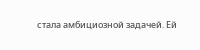стала амбициозной задачей. Ей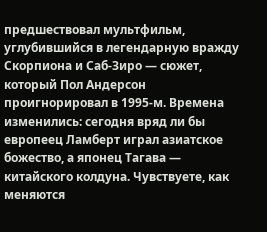предшествовал мультфильм, углубившийся в легендарную вражду Скорпиона и Саб-Зиро — сюжет, который Пол Андерсон проигнорировал в 1995-м. Времена изменились: сегодня вряд ли бы европеец Ламберт играл азиатское божество, а японец Тагава — китайского колдуна. Чувствуете, как меняются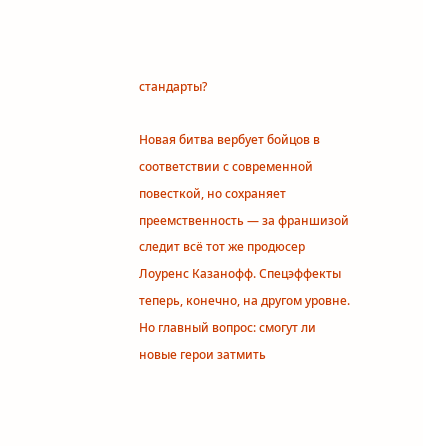стандарты?

Новая битва вербует бойцов в соответствии с современной повесткой, но сохраняет преемственность — за франшизой следит всё тот же продюсер Лоуренс Казанофф. Спецэффекты теперь, конечно, на другом уровне. Но главный вопрос: смогут ли новые герои затмить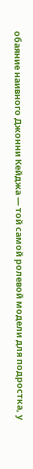обаяние наивного Джонни Кейджа — той самой ролевой модели для подростка, у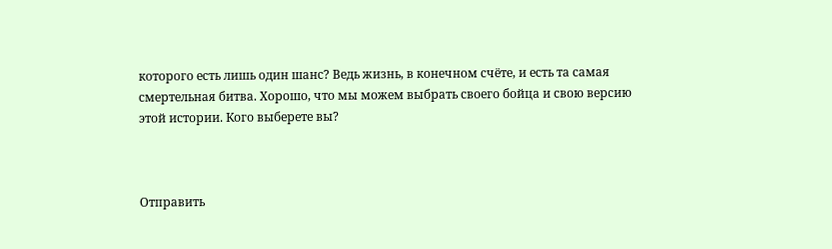которого есть лишь один шанс? Ведь жизнь, в конечном счёте, и есть та самая смертельная битва. Хорошо, что мы можем выбрать своего бойца и свою версию этой истории. Кого выберете вы?



Отправить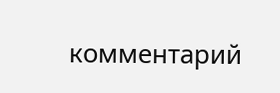комментарий